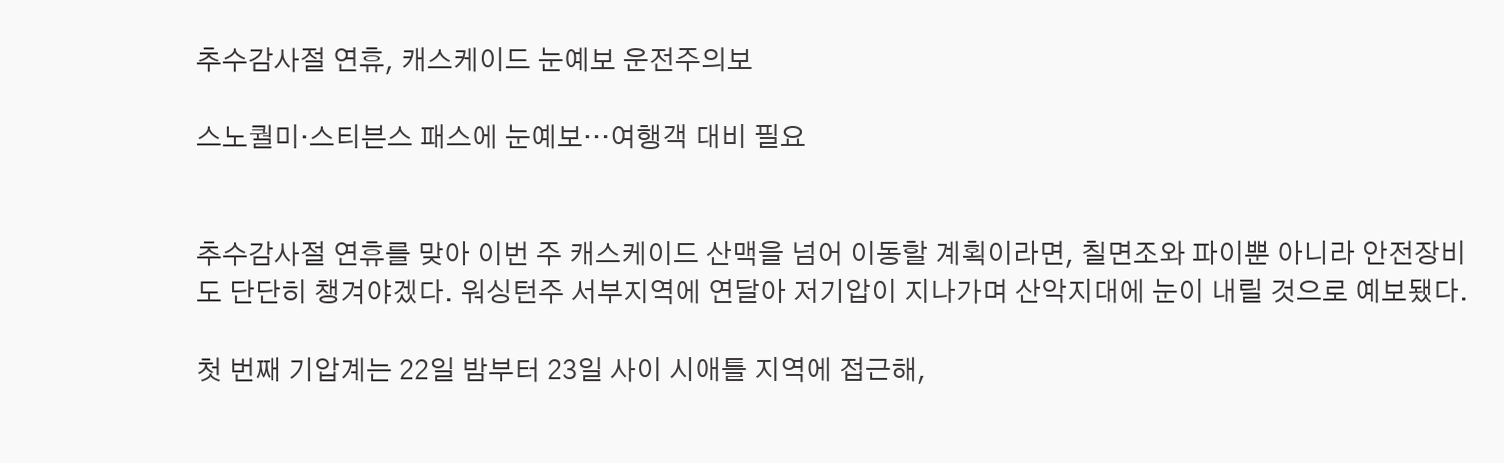추수감사절 연휴, 캐스케이드 눈예보 운전주의보

스노퀄미·스티븐스 패스에 눈예보…여행객 대비 필요


추수감사절 연휴를 맞아 이번 주 캐스케이드 산맥을 넘어 이동할 계획이라면, 칠면조와 파이뿐 아니라 안전장비도 단단히 챙겨야겠다. 워싱턴주 서부지역에 연달아 저기압이 지나가며 산악지대에 눈이 내릴 것으로 예보됐다.

첫 번째 기압계는 22일 밤부터 23일 사이 시애틀 지역에 접근해,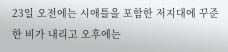23일 오전에는 시애틀을 포함한 저지대에 꾸준한 비가 내리고 오후에는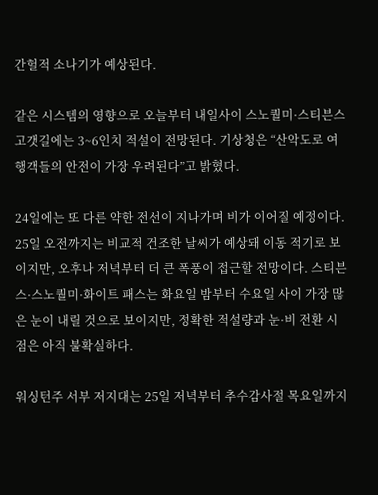간헐적 소나기가 예상된다.

같은 시스템의 영향으로 오늘부터 내일사이 스노퀄미·스티븐스 고갯길에는 3~6인치 적설이 전망된다. 기상청은 “산악도로 여행객들의 안전이 가장 우려된다”고 밝혔다.

24일에는 또 다른 약한 전선이 지나가며 비가 이어질 예정이다. 25일 오전까지는 비교적 건조한 날씨가 예상돼 이동 적기로 보이지만, 오후나 저녁부터 더 큰 폭풍이 접근할 전망이다. 스티븐스·스노퀄미·화이트 패스는 화요일 밤부터 수요일 사이 가장 많은 눈이 내릴 것으로 보이지만, 정확한 적설량과 눈·비 전환 시점은 아직 불확실하다.

워싱턴주 서부 저지대는 25일 저녁부터 추수감사절 목요일까지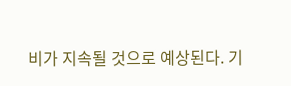비가 지속될 것으로 예상된다. 기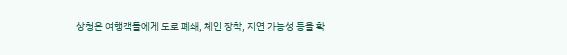상청은 여행객들에게 도로 폐쇄, 체인 장착, 지연 가능성 등을 확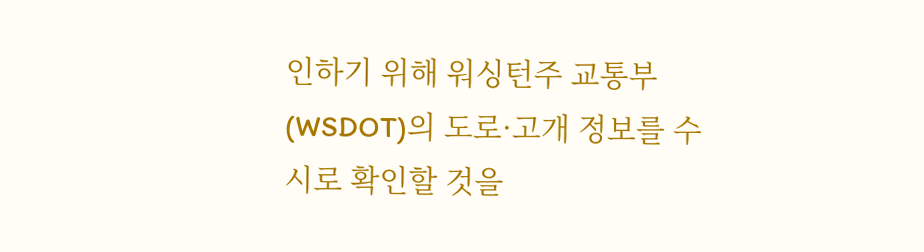인하기 위해 워싱턴주 교통부(WSDOT)의 도로·고개 정보를 수시로 확인할 것을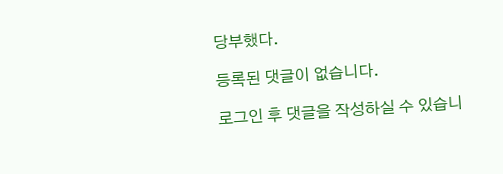당부했다.

등록된 댓글이 없습니다.

로그인 후 댓글을 작성하실 수 있습니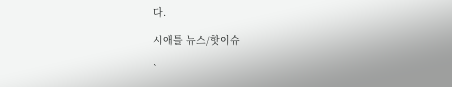다.

시애틀 뉴스/핫이슈

`